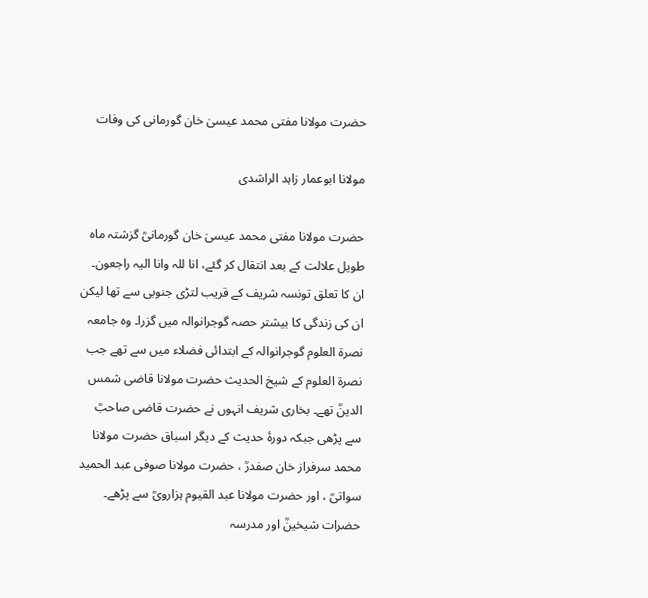حضرت مولانا مفتی محمد عیسیٰ خان گورمانی کی وفات

مولانا ابوعمار زاہد الراشدی

حضرت مولانا مفتی محمد عیسیٰ خان گورمانیؒ گزشتہ ماہ طویل علالت کے بعد انتقال کر گئے، انا للہ وانا الیہ راجعون۔ ان کا تعلق تونسہ شریف کے قریب لتڑی جنوبی سے تھا لیکن ان کی زندگی کا بیشتر حصہ گوجرانوالہ میں گزرا۔ وہ جامعہ نصرۃ العلوم گوجرانوالہ کے ابتدائی فضلاء میں سے تھے جب نصرۃ العلوم کے شیخ الحدیث حضرت مولانا قاضی شمس الدینؒ تھے۔ بخاری شریف انہوں نے حضرت قاضی صاحبؒ سے پڑھی جبکہ دورۂ حدیث کے دیگر اسباق حضرت مولانا محمد سرفراز خان صفدرؒ ، حضرت مولانا صوفی عبد الحمید سواتیؒ ، اور حضرت مولانا عبد القیوم ہزارویؒ سے پڑھے۔ حضرات شیخینؒ اور مدرسہ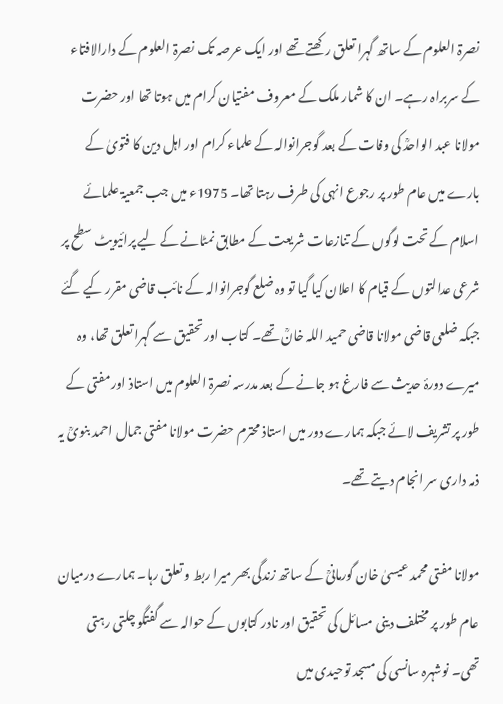نصرۃ العلوم کے ساتھ گہرا تعلق رکھتے تھے اور ایک عرصہ تک نصرۃ العلوم کے دارالافتاء کے سربراہ رہے۔ ان کا شمار ملک کے معروف مفتیان کرام میں ہوتا تھا اور حضرت مولانا عبد الواحدؒ کی وفات کے بعد گوجرانوالہ کے علماء کرام اور اہل دین کا فتویٰ کے بارے میں عام طور پر رجوع انہی کی طرف رہتا تھا۔ 1975ء میں جب جمعیۃ علمائے اسلام کے تحت لوگوں کے تنازعات شریعت کے مطابق نمٹانے کے لیے پرائیویٹ سطح پر شرعی عدالتوں کے قیام کا اعلان کیا گیا تو وہ ضلع گوجرانوالہ کے نائب قاضی مقرر کیے گئے جبکہ ضلعی قاضی مولانا قاضی حمید اللہ خانؒ تھے۔ کتاب اور تحقیق سے گہرا تعلق تھا، وہ میرے دورۂ حدیث سے فارغ ہو جانے کے بعد مدرسہ نصرۃ العلوم میں استاذ اور مفتی کے طور پر تشریف لائے جبکہ ہمارے دور میں استاذ محترم حضرت مولانا مفتی جمال احمد بنویؒ یہ ذمہ داری سر انجام دیتے تھے۔

مولانا مفتی محمد عیسیٰ خان گورمانیؒ کے ساتھ زندگی بھر میرا ربط و تعلق رہا۔ ہمارے درمیان عام طور پر مختلف دینی مسائل کی تحقیق اور نادر کتابوں کے حوالہ سے گفتگو چلتی رہتی تھی۔ نوشہرہ سانسی کی مسجد توحیدی میں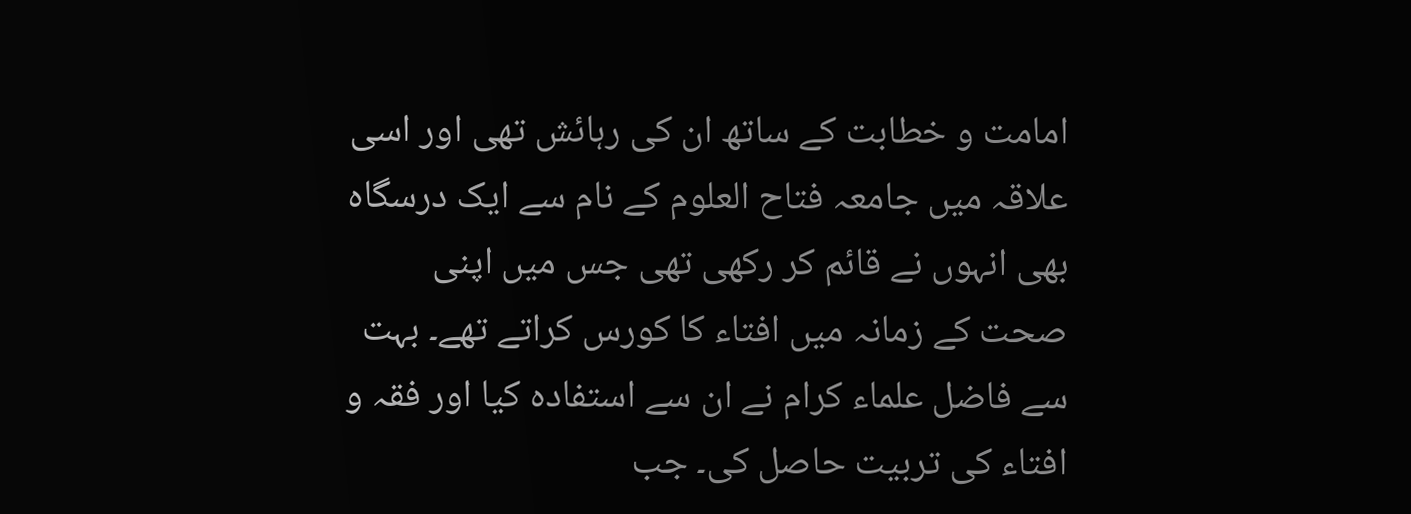امامت و خطابت کے ساتھ ان کی رہائش تھی اور اسی علاقہ میں جامعہ فتاح العلوم کے نام سے ایک درسگاہ بھی انہوں نے قائم کر رکھی تھی جس میں اپنی صحت کے زمانہ میں افتاء کا کورس کراتے تھے۔ بہت سے فاضل علماء کرام نے ان سے استفادہ کیا اور فقہ و افتاء کی تربیت حاصل کی۔ جب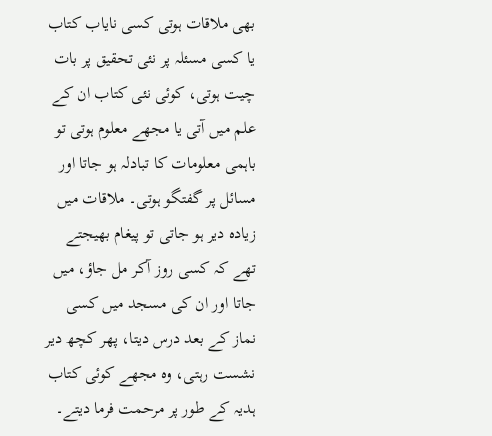بھی ملاقات ہوتی کسی نایاب کتاب یا کسی مسئلہ پر نئی تحقیق پر بات چیت ہوتی، کوئی نئی کتاب ان کے علم میں آتی یا مجھے معلوم ہوتی تو باہمی معلومات کا تبادلہ ہو جاتا اور مسائل پر گفتگو ہوتی۔ ملاقات میں زیادہ دیر ہو جاتی تو پیغام بھیجتے تھے کہ کسی روز آکر مل جاؤ، میں جاتا اور ان کی مسجد میں کسی نماز کے بعد درس دیتا، پھر کچھ دیر نشست رہتی، وہ مجھے کوئی کتاب ہدیہ کے طور پر مرحمت فرما دیتے۔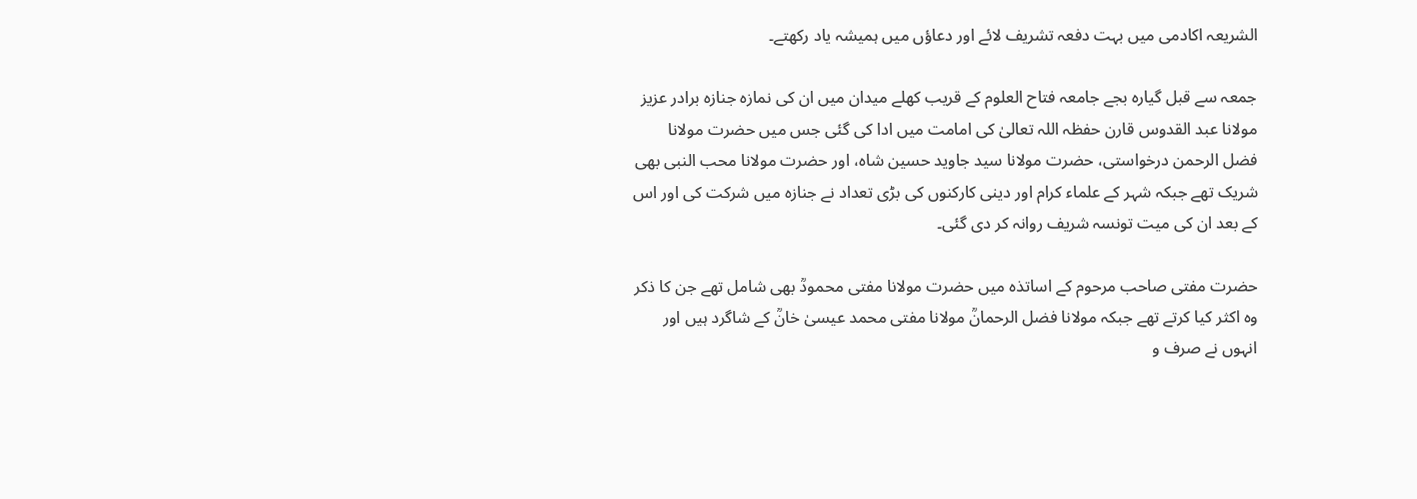الشریعہ اکادمی میں بہت دفعہ تشریف لائے اور دعاؤں میں ہمیشہ یاد رکھتے۔

جمعہ سے قبل گیارہ بجے جامعہ فتاح العلوم کے قریب کھلے میدان میں ان کی نمازہ جنازہ برادر عزیز مولانا عبد القدوس قارن حفظہ اللہ تعالیٰ کی امامت میں ادا کی گئی جس میں حضرت مولانا فضل الرحمن درخواستی، حضرت مولانا سید جاوید حسین شاہ، اور حضرت مولانا محب النبی بھی شریک تھے جبکہ شہر کے علماء کرام اور دینی کارکنوں کی بڑی تعداد نے جنازہ میں شرکت کی اور اس کے بعد ان کی میت تونسہ شریف روانہ کر دی گئی۔

حضرت مفتی صاحب مرحوم کے اساتذہ میں حضرت مولانا مفتی محمودؒ بھی شامل تھے جن کا ذکر وہ اکثر کیا کرتے تھے جبکہ مولانا فضل الرحمانؒ مولانا مفتی محمد عیسیٰ خانؒ کے شاگرد ہیں اور انہوں نے صرف و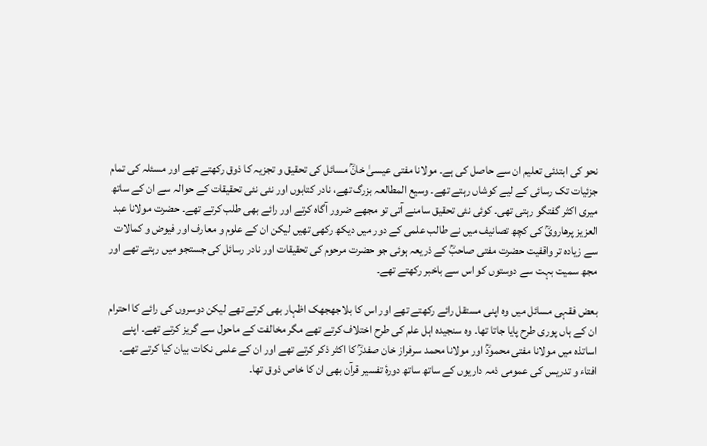نحو کی ابتدئی تعلیم ان سے حاصل کی ہے۔ مولانا مفتی عیسیٰ خانؒ مسائل کی تحقیق و تجزیہ کا ذوق رکھتے تھے اور مسئلہ کی تمام جزئیات تک رسائی کے لیے کوشاں رہتے تھے۔ وسیع المطالعہ بزرگ تھے، نادر کتابوں اور نئی نئی تحقیقات کے حوالہ سے ان کے ساتھ میری اکثر گفتگو رہتی تھی۔ کوئی نئی تحقیق سامنے آتی تو مجھے ضرور آگاہ کرتے اور رائے بھی طلب کرتے تھے۔ حضرت مولانا عبد العزیز پرھارویؒ کی کچھ تصانیف میں نے طالب علمی کے دور میں دیکھ رکھی تھیں لیکن ان کے علوم و معارف اور فیوض و کمالات سے زیادہ تر واقفیت حضرت مفتی صاحبؒ کے ذریعہ ہوئی جو حضرت مرحوم کی تحقیقات اور نادر رسائل کی جستجو میں رہتے تھے اور مجھ سمیت بہت سے دوستوں کو اس سے باخبر رکھتے تھے۔

بعض فقہی مسائل میں وہ اپنی مستقل رائے رکھتے تھے اور اس کا بلاجھجھک اظہار بھی کرتے تھے لیکن دوسروں کی رائے کا احترام ان کے ہاں پوری طرح پایا جاتا تھا۔ وہ سنجیدہ اہل علم کی طرح اختلاف کرتے تھے مگر مخالفت کے ماحول سے گریز کرتے تھے۔ اپنے اساتذہ میں مولانا مفتی محمودؒ اور مولانا محمد سرفراز خان صفدرؒ کا اکثر ذکر کرتے تھے اور ان کے علمی نکات بیان کیا کرتے تھے۔ افتاء و تدریس کی عمومی ذمہ داریوں کے ساتھ ساتھ دورۂ تفسیر قرآن بھی ان کا خاص ذوق تھا۔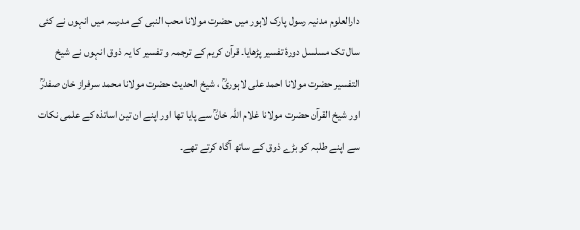دارالعلوم مدنیہ رسول پارک لاہور میں حضرت مولانا محب النبی کے مدرسہ میں انہوں نے کئی سال تک مسلسل دورۂ تفسیر پڑھایا۔ قرآن کریم کے ترجمہ و تفسیر کا یہ ذوق انہوں نے شیخ التفسیر حضرت مولانا احمد علی لاہوریؒ ، شیخ الحدیث حضرت مولانا محمد سرفراز خان صفدرؒ اور شیخ القرآن حضرت مولانا غلام اللہ خانؒ سے پایا تھا اور اپنے ان تین اساتذہ کے علمی نکات سے اپنے طلبہ کو بڑے ذوق کے ساتھ آگاہ کرتے تھے۔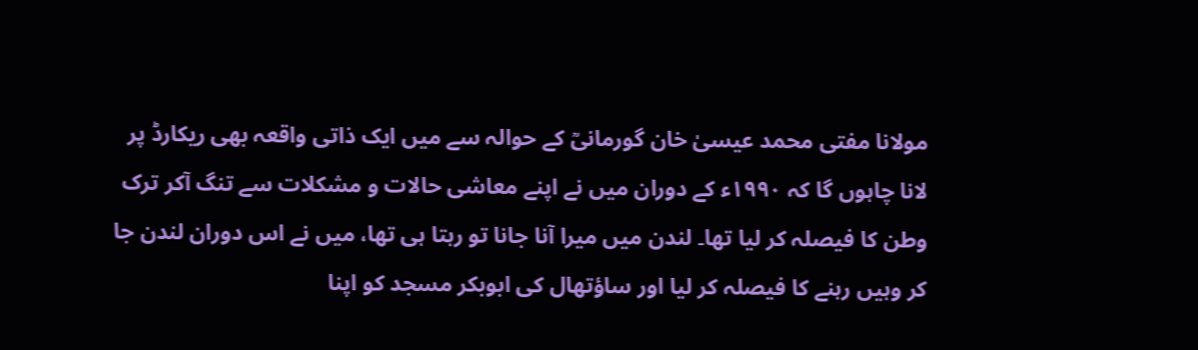مولانا مفتی محمد عیسیٰ خان گورمانیؒ کے حوالہ سے میں ایک ذاتی واقعہ بھی ریکارڈ پر لانا چاہوں گا کہ ۱۹۹۰ء کے دوران میں نے اپنے معاشی حالات و مشکلات سے تنگ آکر ترک وطن کا فیصلہ کر لیا تھا۔ لندن میں میرا آنا جانا تو رہتا ہی تھا، میں نے اس دوران لندن جا کر وہیں رہنے کا فیصلہ کر لیا اور ساؤتھال کی ابوبکر مسجد کو اپنا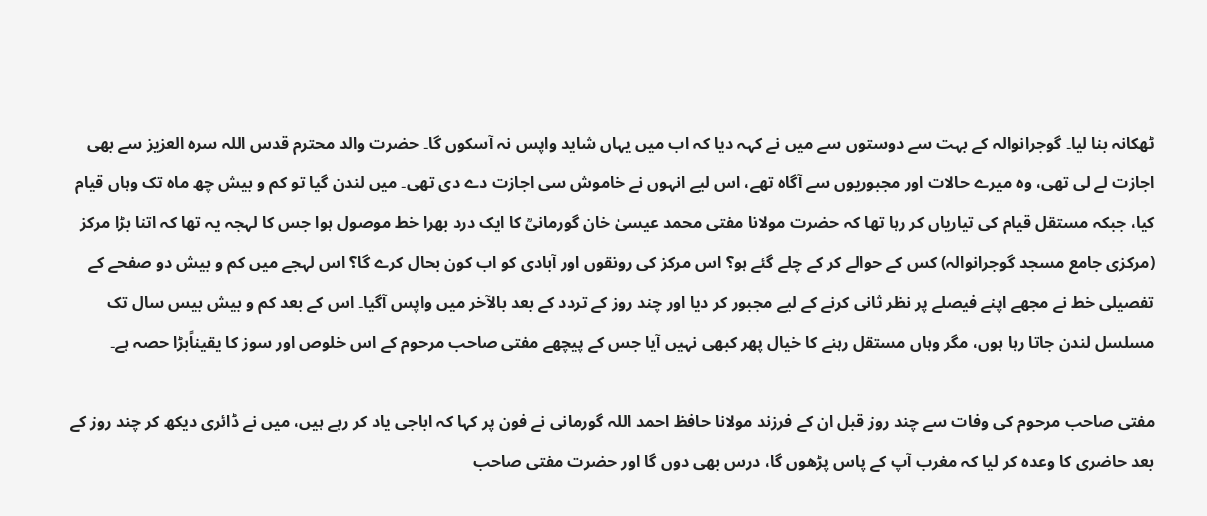ٹھکانہ بنا لیا۔ گوجرانوالہ کے بہت سے دوستوں سے میں نے کہہ دیا کہ اب میں یہاں شاید واپس نہ آسکوں گا۔ حضرت والد محترم قدس اللہ سرہ العزیز سے بھی اجازت لے لی تھی، وہ میرے حالات اور مجبوریوں سے آگاہ تھے، اس لیے انہوں نے خاموش سی اجازت دے دی تھی۔ میں لندن گیا تو کم و بیش چھ ماہ تک وہاں قیام کیا، جبکہ مستقل قیام کی تیاریاں کر رہا تھا کہ حضرت مولانا مفتی محمد عیسیٰ خان گورمانیؒ کا ایک درد بھرا خط موصول ہوا جس کا لہجہ یہ تھا کہ اتنا بڑا مرکز (مرکزی جامع مسجد گوجرانوالہ) کس کے حوالے کر کے چلے گئے ہو؟ اس مرکز کی رونقوں اور آبادی کو اب کون بحال کرے گا؟ اس لہجے میں کم و بیش دو صفحے کے تفصیلی خط نے مجھے اپنے فیصلے پر نظر ثانی کرنے کے لیے مجبور کر دیا اور چند روز کے تردد کے بعد بالآخر میں واپس آگیا۔ اس کے بعد کم و بیش بیس سال تک مسلسل لندن جاتا رہا ہوں، مگر وہاں مستقل رہنے کا خیال پھر کبھی نہیں آیا جس کے پیچھے مفتی صاحب مرحوم کے اس خلوص اور سوز کا یقیناًبڑا حصہ ہے۔

مفتی صاحب مرحوم کی وفات سے چند روز قبل ان کے فرزند مولانا حافظ احمد اللہ گورمانی نے فون پر کہا کہ اباجی یاد کر رہے ہیں، میں نے ڈائری دیکھ کر چند روز کے بعد حاضری کا وعدہ کر لیا کہ مغرب آپ کے پاس پڑھوں گا، درس بھی دوں گا اور حضرت مفتی صاحب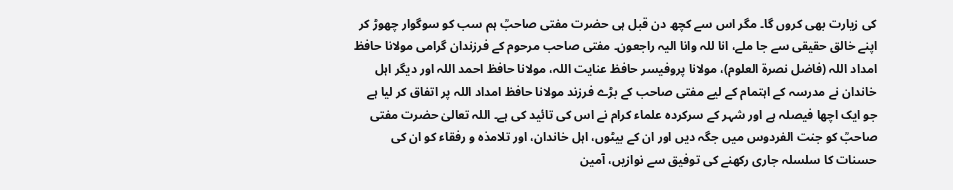کی زیارت بھی کروں گا۔ مگر اس سے کچھ دن قبل ہی حضرت مفتی صاحبؒ ہم سب کو سوگوار چھوڑ کر اپنے خالق حقیقی سے جا ملے، انا للہ وانا الیہ راجعون۔ مفتی صاحب مرحوم کے فرزندان گرامی مولانا حافظ امداد اللہ (فاضل نصرۃ العلوم)، مولانا پروفیسر حافظ عنایت اللہ، مولانا حافظ احمد اللہ اور دیگر اہل خاندان نے مدرسہ کے اہتمام کے لیے مفتی صاحب کے بڑے فرزند مولانا حافظ امداد اللہ پر اتفاق کر لیا ہے جو ایک اچھا فیصلہ ہے اور شہر کے سرکردہ علماء کرام نے اس کی تائید کی ہے۔ اللہ تعالیٰ حضرت مفتی صاحبؒ کو جنت الفردوس میں جگہ دیں اور ان کے بیٹوں، اہل خاندان، اور تلامذہ و رفقاء کو ان کی حسنات کا سلسلہ جاری رکھنے کی توفیق سے نوازیں، آمین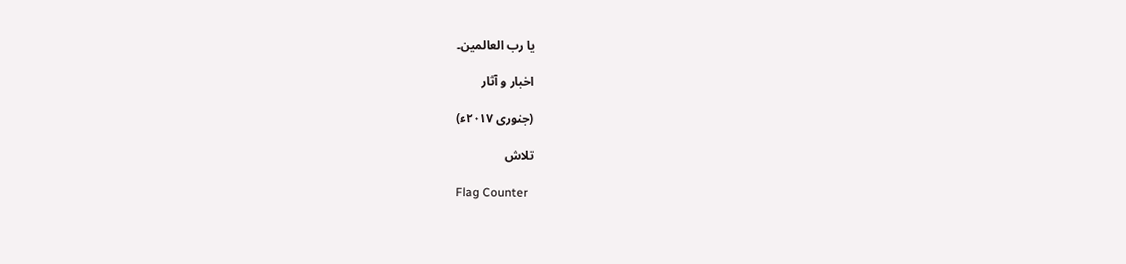یا رب العالمین۔

اخبار و آثار

(جنوری ۲۰۱۷ء)

تلاش

Flag Counter